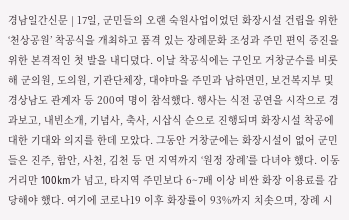경남일간신문 | 17일, 군민들의 오랜 숙원사업이었던 화장시설 건립을 위한 ‘천상공원’ 착공식을 개최하고 품격 있는 장례문화 조성과 주민 편익 증진을 위한 본격적인 첫 발을 내디뎠다. 이날 착공식에는 구인모 거창군수를 비롯해 군의원, 도의원, 기관단체장, 대야마을 주민과 남하면민, 보건복지부 및 경상남도 관계자 등 200여 명이 참석했다. 행사는 식전 공연을 시작으로 경과보고, 내빈소개, 기념사, 축사, 시삽식 순으로 진행되며 화장시설 착공에 대한 기대와 의지를 한데 모았다. 그동안 거창군에는 화장시설이 없어 군민들은 진주, 함안, 사천, 김천 등 먼 지역까지 ‘원정 장례’를 다녀야 했다. 이동 거리만 100km가 넘고, 타지역 주민보다 6~7배 이상 비싼 화장 이용료를 감당해야 했다. 여기에 코로나19 이후 화장률이 93%까지 치솟으며, 장례 시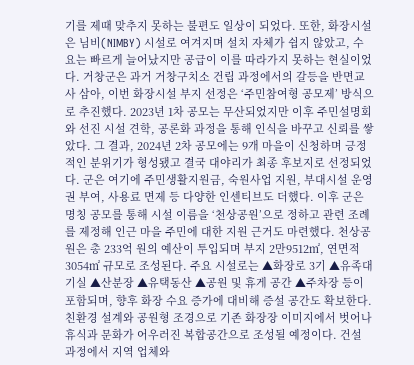기를 제때 맞추지 못하는 불편도 일상이 되었다. 또한, 화장시설은 님비(NIMBY) 시설로 여겨지며 설치 자체가 쉽지 않았고, 수요는 빠르게 늘어났지만 공급이 이를 따라가지 못하는 현실이었다. 거창군은 과거 거창구치소 건립 과정에서의 갈등을 반면교사 삼아, 이번 화장시설 부지 선정은 ‘주민참여형 공모제’ 방식으로 추진했다. 2023년 1차 공모는 무산되었지만 이후 주민설명회와 선진 시설 견학, 공론화 과정을 통해 인식을 바꾸고 신뢰를 쌓았다. 그 결과, 2024년 2차 공모에는 9개 마을이 신청하며 긍정적인 분위기가 형성됐고 결국 대야리가 최종 후보지로 선정되었다. 군은 여기에 주민생활지원금, 숙원사업 지원, 부대시설 운영권 부여, 사용료 면제 등 다양한 인센티브도 더했다. 이후 군은 명칭 공모를 통해 시설 이름을 ‘천상공원’으로 정하고 관련 조례를 제정해 인근 마을 주민에 대한 지원 근거도 마련했다. 천상공원은 총 233억 원의 예산이 투입되며 부지 2만9512㎡, 연면적 3054㎡ 규모로 조성된다. 주요 시설로는 ▲화장로 3기 ▲유족대기실 ▲산분장 ▲유택동산 ▲공원 및 휴게 공간 ▲주차장 등이 포함되며, 향후 화장 수요 증가에 대비해 증설 공간도 확보한다. 친환경 설계와 공원형 조경으로 기존 화장장 이미지에서 벗어나 휴식과 문화가 어우러진 복합공간으로 조성될 예정이다. 건설 과정에서 지역 업체와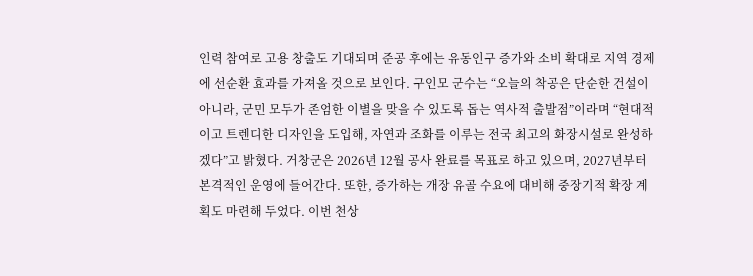인력 참여로 고용 창출도 기대되며 준공 후에는 유동인구 증가와 소비 확대로 지역 경제에 선순환 효과를 가져올 것으로 보인다. 구인모 군수는 “오늘의 착공은 단순한 건설이 아니라, 군민 모두가 존엄한 이별을 맞을 수 있도록 돕는 역사적 출발점”이라며 “현대적이고 트렌디한 디자인을 도입해, 자연과 조화를 이루는 전국 최고의 화장시설로 완성하겠다”고 밝혔다. 거창군은 2026년 12월 공사 완료를 목표로 하고 있으며, 2027년부터 본격적인 운영에 들어간다. 또한, 증가하는 개장 유골 수요에 대비해 중장기적 확장 계획도 마련해 두었다. 이번 천상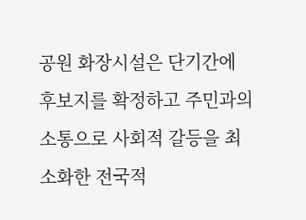공원 화장시설은 단기간에 후보지를 확정하고 주민과의 소통으로 사회적 갈등을 최소화한 전국적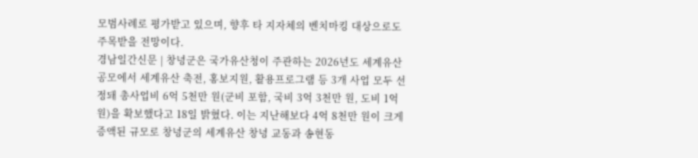모범사례로 평가받고 있으며, 향후 타 지자체의 벤치마킹 대상으로도 주목받을 전망이다.
경남일간신문 | 창녕군은 국가유산청이 주관하는 2026년도 세계유산 공모에서 세계유산 축전, 홍보지원, 활용프로그램 등 3개 사업 모두 선정돼 총사업비 6억 5천만 원(군비 포함, 국비 3억 3천만 원, 도비 1억 원)을 확보했다고 18일 밝혔다. 이는 지난해보다 4억 8천만 원이 크게 증액된 규모로 창녕군의 세계유산 창녕 교동과 송현동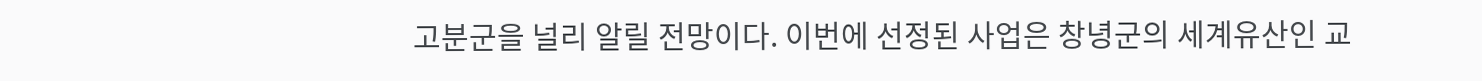고분군을 널리 알릴 전망이다. 이번에 선정된 사업은 창녕군의 세계유산인 교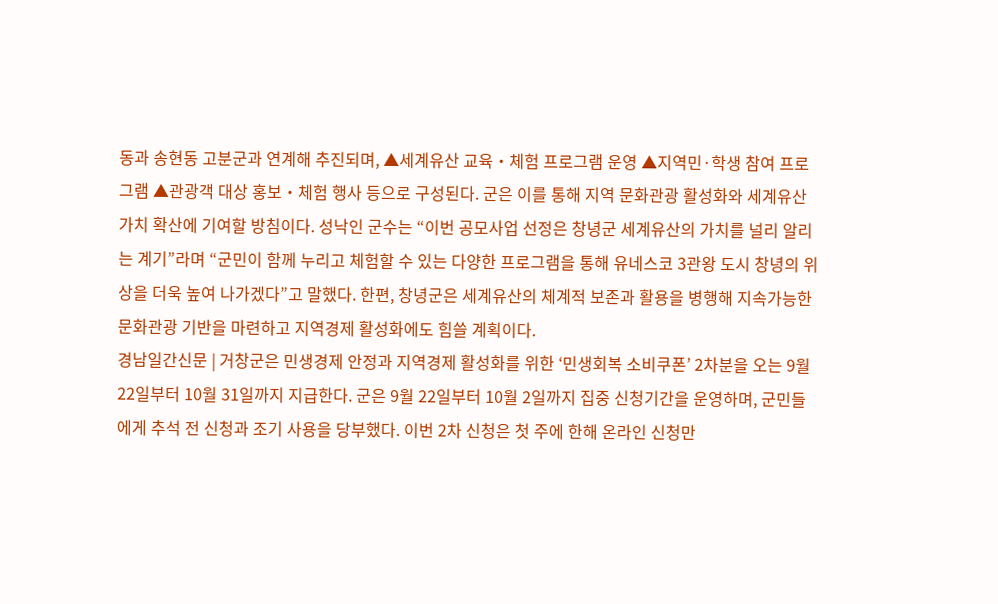동과 송현동 고분군과 연계해 추진되며, ▲세계유산 교육‧체험 프로그램 운영 ▲지역민·학생 참여 프로그램 ▲관광객 대상 홍보‧체험 행사 등으로 구성된다. 군은 이를 통해 지역 문화관광 활성화와 세계유산 가치 확산에 기여할 방침이다. 성낙인 군수는 “이번 공모사업 선정은 창녕군 세계유산의 가치를 널리 알리는 계기”라며 “군민이 함께 누리고 체험할 수 있는 다양한 프로그램을 통해 유네스코 3관왕 도시 창녕의 위상을 더욱 높여 나가겠다”고 말했다. 한편, 창녕군은 세계유산의 체계적 보존과 활용을 병행해 지속가능한 문화관광 기반을 마련하고 지역경제 활성화에도 힘쓸 계획이다.
경남일간신문 | 거창군은 민생경제 안정과 지역경제 활성화를 위한 ‘민생회복 소비쿠폰’ 2차분을 오는 9월 22일부터 10월 31일까지 지급한다. 군은 9월 22일부터 10월 2일까지 집중 신청기간을 운영하며, 군민들에게 추석 전 신청과 조기 사용을 당부했다. 이번 2차 신청은 첫 주에 한해 온라인 신청만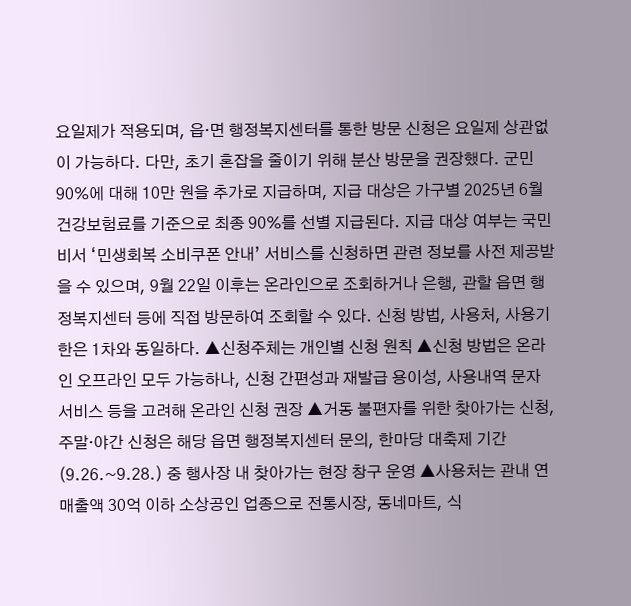요일제가 적용되며, 읍·면 행정복지센터를 통한 방문 신청은 요일제 상관없이 가능하다. 다만, 초기 혼잡을 줄이기 위해 분산 방문을 권장했다. 군민 90%에 대해 10만 원을 추가로 지급하며, 지급 대상은 가구별 2025년 6월 건강보험료를 기준으로 최종 90%를 선별 지급된다. 지급 대상 여부는 국민비서 ‘민생회복 소비쿠폰 안내’ 서비스를 신청하면 관련 정보를 사전 제공받을 수 있으며, 9월 22일 이후는 온라인으로 조회하거나 은행, 관할 읍면 행정복지센터 등에 직접 방문하여 조회할 수 있다. 신청 방법, 사용처, 사용기한은 1차와 동일하다. ▲신청주체는 개인별 신청 원칙 ▲신청 방법은 온라인 오프라인 모두 가능하나, 신청 간편성과 재발급 용이성, 사용내역 문자 서비스 등을 고려해 온라인 신청 권장 ▲거동 불편자를 위한 찾아가는 신청, 주말·야간 신청은 해당 읍면 행정복지센터 문의, 한마당 대축제 기간(9.26.~9.28.) 중 행사장 내 찾아가는 현장 창구 운영 ▲사용처는 관내 연 매출액 30억 이하 소상공인 업종으로 전통시장, 동네마트, 식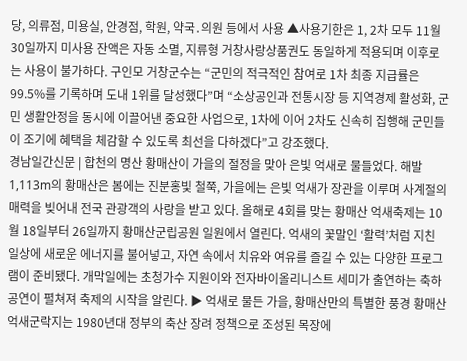당, 의류점, 미용실, 안경점, 학원, 약국․의원 등에서 사용 ▲사용기한은 1, 2차 모두 11월 30일까지 미사용 잔액은 자동 소멸, 지류형 거창사랑상품권도 동일하게 적용되며 이후로는 사용이 불가하다. 구인모 거창군수는 “군민의 적극적인 참여로 1차 최종 지급률은 99.5%를 기록하며 도내 1위를 달성했다”며 “소상공인과 전통시장 등 지역경제 활성화, 군민 생활안정을 동시에 이끌어낸 중요한 사업으로, 1차에 이어 2차도 신속히 집행해 군민들이 조기에 혜택을 체감할 수 있도록 최선을 다하겠다”고 강조했다.
경남일간신문 | 합천의 명산 황매산이 가을의 절정을 맞아 은빛 억새로 물들었다. 해발 1,113m의 황매산은 봄에는 진분홍빛 철쭉, 가을에는 은빛 억새가 장관을 이루며 사계절의 매력을 빚어내 전국 관광객의 사랑을 받고 있다. 올해로 4회를 맞는 황매산 억새축제는 10월 18일부터 26일까지 황매산군립공원 일원에서 열린다. 억새의 꽃말인 ‘활력’처럼 지친 일상에 새로운 에너지를 불어넣고, 자연 속에서 치유와 여유를 즐길 수 있는 다양한 프로그램이 준비됐다. 개막일에는 초청가수 지원이와 전자바이올리니스트 세미가 출연하는 축하공연이 펼쳐져 축제의 시작을 알린다. ▶ 억새로 물든 가을, 황매산만의 특별한 풍경 황매산 억새군락지는 1980년대 정부의 축산 장려 정책으로 조성된 목장에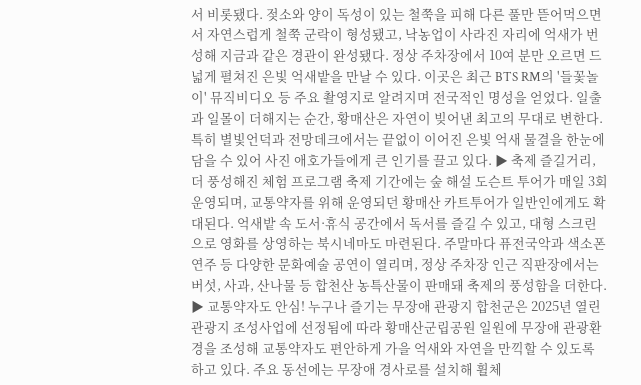서 비롯됐다. 젖소와 양이 독성이 있는 철쭉을 피해 다른 풀만 뜯어먹으면서 자연스럽게 철쭉 군락이 형성됐고, 낙농업이 사라진 자리에 억새가 번성해 지금과 같은 경관이 완성됐다. 정상 주차장에서 10여 분만 오르면 드넓게 펼쳐진 은빛 억새밭을 만날 수 있다. 이곳은 최근 BTS RM의 '들꽃놀이' 뮤직비디오 등 주요 촬영지로 알려지며 전국적인 명성을 얻었다. 일출과 일몰이 더해지는 순간, 황매산은 자연이 빚어낸 최고의 무대로 변한다. 특히 별빛언덕과 전망데크에서는 끝없이 이어진 은빛 억새 물결을 한눈에 담을 수 있어 사진 애호가들에게 큰 인기를 끌고 있다. ▶ 축제 즐길거리, 더 풍성해진 체험 프로그램 축제 기간에는 숲 해설 도슨트 투어가 매일 3회 운영되며, 교통약자를 위해 운영되던 황매산 카트투어가 일반인에게도 확대된다. 억새밭 속 도서·휴식 공간에서 독서를 즐길 수 있고, 대형 스크린으로 영화를 상영하는 북시네마도 마련된다. 주말마다 퓨전국악과 색소폰 연주 등 다양한 문화예술 공연이 열리며, 정상 주차장 인근 직판장에서는 버섯, 사과, 산나물 등 합천산 농특산물이 판매돼 축제의 풍성함을 더한다. ▶ 교통약자도 안심! 누구나 즐기는 무장애 관광지 합천군은 2025년 열린관광지 조성사업에 선정됨에 따라 황매산군립공원 일원에 무장애 관광환경을 조성해 교통약자도 편안하게 가을 억새와 자연을 만끽할 수 있도록 하고 있다. 주요 동선에는 무장애 경사로를 설치해 휠체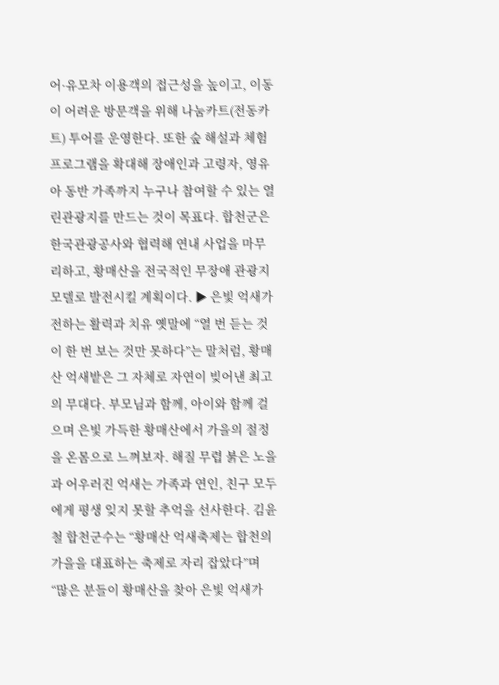어·유모차 이용객의 접근성을 높이고, 이동이 어려운 방문객을 위해 나눔카트(전동카트) 투어를 운영한다. 또한 숲 해설과 체험 프로그램을 확대해 장애인과 고령자, 영유아 동반 가족까지 누구나 참여할 수 있는 열린관광지를 만드는 것이 목표다. 합천군은 한국관광공사와 협력해 연내 사업을 마무리하고, 황매산을 전국적인 무장애 관광지 모델로 발전시킬 계획이다. ▶ 은빛 억새가 전하는 활력과 치유 옛말에 “열 번 듣는 것이 한 번 보는 것만 못하다”는 말처럼, 황매산 억새밭은 그 자체로 자연이 빚어낸 최고의 무대다. 부모님과 함께, 아이와 함께 걸으며 은빛 가득한 황매산에서 가을의 절정을 온몸으로 느껴보자. 해질 무렵 붉은 노을과 어우러진 억새는 가족과 연인, 친구 모두에게 평생 잊지 못할 추억을 선사한다. 김윤철 합천군수는 “황매산 억새축제는 합천의 가을을 대표하는 축제로 자리 잡았다”며 “많은 분들이 황매산을 찾아 은빛 억새가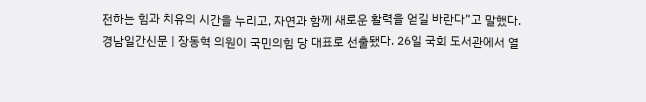전하는 힘과 치유의 시간을 누리고, 자연과 함께 새로운 활력을 얻길 바란다”고 말했다.
경남일간신문 | 장동혁 의원이 국민의힘 당 대표로 선출됐다. 26일 국회 도서관에서 열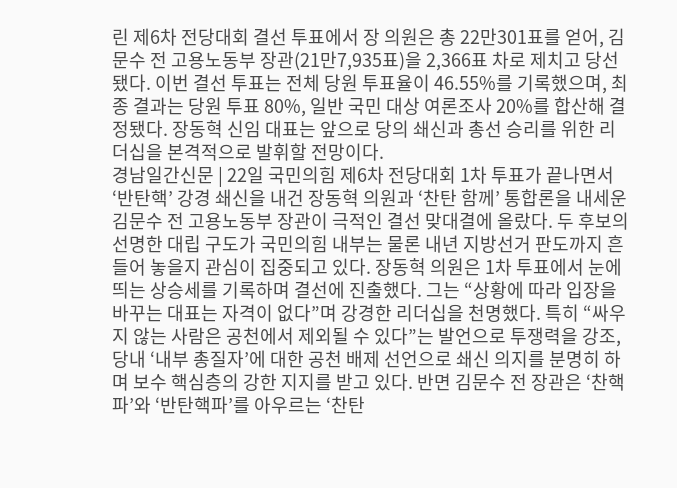린 제6차 전당대회 결선 투표에서 장 의원은 총 22만301표를 얻어, 김문수 전 고용노동부 장관(21만7,935표)을 2,366표 차로 제치고 당선됐다. 이번 결선 투표는 전체 당원 투표율이 46.55%를 기록했으며, 최종 결과는 당원 투표 80%, 일반 국민 대상 여론조사 20%를 합산해 결정됐다. 장동혁 신임 대표는 앞으로 당의 쇄신과 총선 승리를 위한 리더십을 본격적으로 발휘할 전망이다.
경남일간신문 | 22일 국민의힘 제6차 전당대회 1차 투표가 끝나면서 ‘반탄핵’ 강경 쇄신을 내건 장동혁 의원과 ‘찬탄 함께’ 통합론을 내세운 김문수 전 고용노동부 장관이 극적인 결선 맞대결에 올랐다. 두 후보의 선명한 대립 구도가 국민의힘 내부는 물론 내년 지방선거 판도까지 흔들어 놓을지 관심이 집중되고 있다. 장동혁 의원은 1차 투표에서 눈에 띄는 상승세를 기록하며 결선에 진출했다. 그는 “상황에 따라 입장을 바꾸는 대표는 자격이 없다”며 강경한 리더십을 천명했다. 특히 “싸우지 않는 사람은 공천에서 제외될 수 있다”는 발언으로 투쟁력을 강조, 당내 ‘내부 총질자’에 대한 공천 배제 선언으로 쇄신 의지를 분명히 하며 보수 핵심층의 강한 지지를 받고 있다. 반면 김문수 전 장관은 ‘찬핵파’와 ‘반탄핵파’를 아우르는 ‘찬탄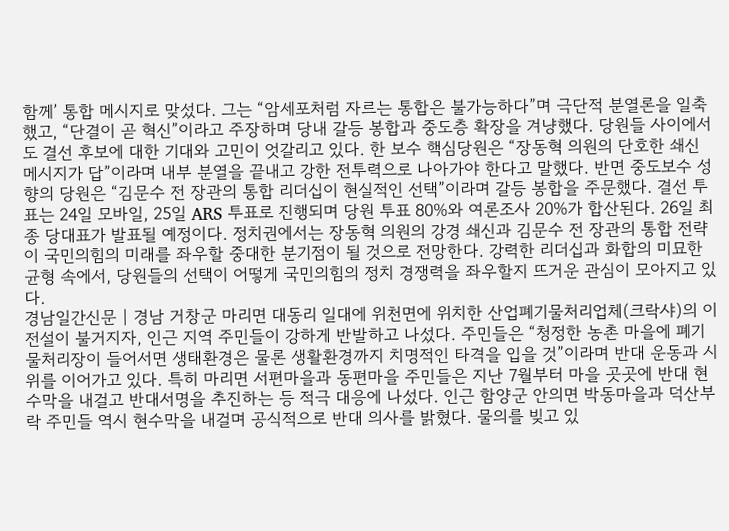함께’ 통합 메시지로 맞섰다. 그는 “암세포처럼 자르는 통합은 불가능하다”며 극단적 분열론을 일축했고, “단결이 곧 혁신”이라고 주장하며 당내 갈등 봉합과 중도층 확장을 겨냥했다. 당원들 사이에서도 결선 후보에 대한 기대와 고민이 엇갈리고 있다. 한 보수 핵심당원은 “장동혁 의원의 단호한 쇄신 메시지가 답”이라며 내부 분열을 끝내고 강한 전투력으로 나아가야 한다고 말했다. 반면 중도보수 성향의 당원은 “김문수 전 장관의 통합 리더십이 현실적인 선택”이라며 갈등 봉합을 주문했다. 결선 투표는 24일 모바일, 25일 ARS 투표로 진행되며 당원 투표 80%와 여론조사 20%가 합산된다. 26일 최종 당대표가 발표될 예정이다. 정치권에서는 장동혁 의원의 강경 쇄신과 김문수 전 장관의 통합 전략이 국민의힘의 미래를 좌우할 중대한 분기점이 될 것으로 전망한다. 강력한 리더십과 화합의 미묘한 균형 속에서, 당원들의 선택이 어떻게 국민의힘의 정치 경쟁력을 좌우할지 뜨거운 관심이 모아지고 있다.
경남일간신문 | 경남 거창군 마리면 대동리 일대에 위천면에 위치한 산업폐기물처리업체(크락샤)의 이전설이 불거지자, 인근 지역 주민들이 강하게 반발하고 나섰다. 주민들은 “청정한 농촌 마을에 폐기물처리장이 들어서면 생태환경은 물론 생활환경까지 치명적인 타격을 입을 것”이라며 반대 운동과 시위를 이어가고 있다. 특히 마리면 서편마을과 동편마을 주민들은 지난 7월부터 마을 곳곳에 반대 현수막을 내걸고 반대서명을 추진하는 등 적극 대응에 나섰다. 인근 함양군 안의면 박동마을과 덕산부락 주민들 역시 현수막을 내걸며 공식적으로 반대 의사를 밝혔다. 물의를 빚고 있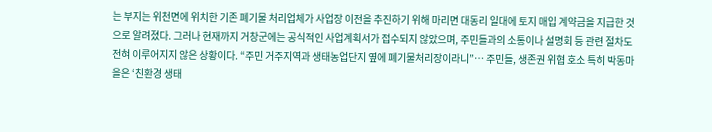는 부지는 위천면에 위치한 기존 폐기물 처리업체가 사업장 이전을 추진하기 위해 마리면 대동리 일대에 토지 매입 계약금을 지급한 것으로 알려졌다. 그러나 현재까지 거창군에는 공식적인 사업계획서가 접수되지 않았으며, 주민들과의 소통이나 설명회 등 관련 절차도 전혀 이루어지지 않은 상황이다. “주민 거주지역과 생태농업단지 옆에 폐기물처리장이라니”… 주민들, 생존권 위협 호소 특히 박동마을은 ‘친환경 생태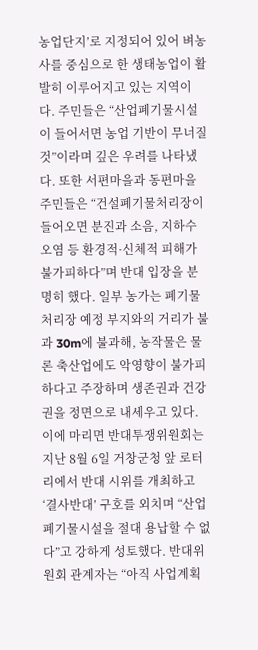농업단지’로 지정되어 있어 벼농사를 중심으로 한 생태농업이 활발히 이루어지고 있는 지역이다. 주민들은 “산업폐기물시설이 들어서면 농업 기반이 무너질 것”이라며 깊은 우려를 나타냈다. 또한 서편마을과 동편마을 주민들은 “건설폐기물처리장이 들어오면 분진과 소음, 지하수 오염 등 환경적·신체적 피해가 불가피하다”며 반대 입장을 분명히 했다. 일부 농가는 폐기물처리장 예정 부지와의 거리가 불과 30m에 불과해, 농작물은 물론 축산업에도 악영향이 불가피하다고 주장하며 생존권과 건강권을 정면으로 내세우고 있다. 이에 마리면 반대투쟁위원회는 지난 8월 6일 거창군청 앞 로터리에서 반대 시위를 개최하고 ‘결사반대’ 구호를 외치며 “산업폐기물시설을 절대 용납할 수 없다”고 강하게 성토했다. 반대위원회 관계자는 “아직 사업계획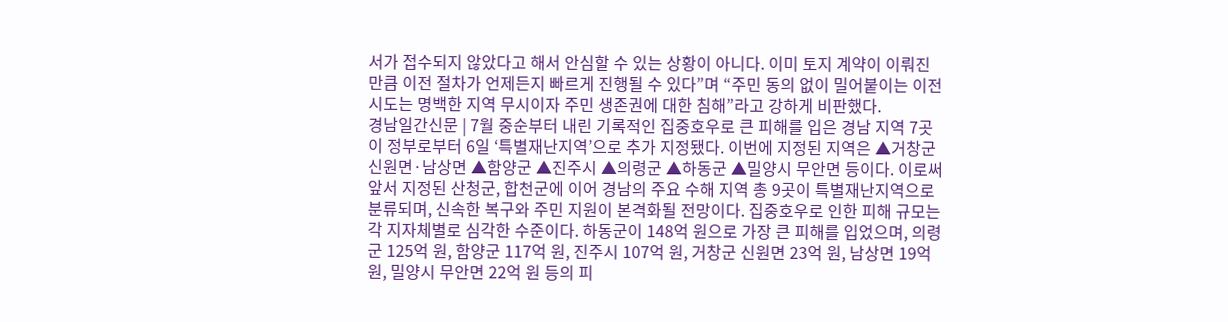서가 접수되지 않았다고 해서 안심할 수 있는 상황이 아니다. 이미 토지 계약이 이뤄진 만큼 이전 절차가 언제든지 빠르게 진행될 수 있다”며 “주민 동의 없이 밀어붙이는 이전 시도는 명백한 지역 무시이자 주민 생존권에 대한 침해”라고 강하게 비판했다.
경남일간신문 | 7월 중순부터 내린 기록적인 집중호우로 큰 피해를 입은 경남 지역 7곳이 정부로부터 6일 ‘특별재난지역’으로 추가 지정됐다. 이번에 지정된 지역은 ▲거창군 신원면·남상면 ▲함양군 ▲진주시 ▲의령군 ▲하동군 ▲밀양시 무안면 등이다. 이로써 앞서 지정된 산청군, 합천군에 이어 경남의 주요 수해 지역 총 9곳이 특별재난지역으로 분류되며, 신속한 복구와 주민 지원이 본격화될 전망이다. 집중호우로 인한 피해 규모는 각 지자체별로 심각한 수준이다. 하동군이 148억 원으로 가장 큰 피해를 입었으며, 의령군 125억 원, 함양군 117억 원, 진주시 107억 원, 거창군 신원면 23억 원, 남상면 19억 원, 밀양시 무안면 22억 원 등의 피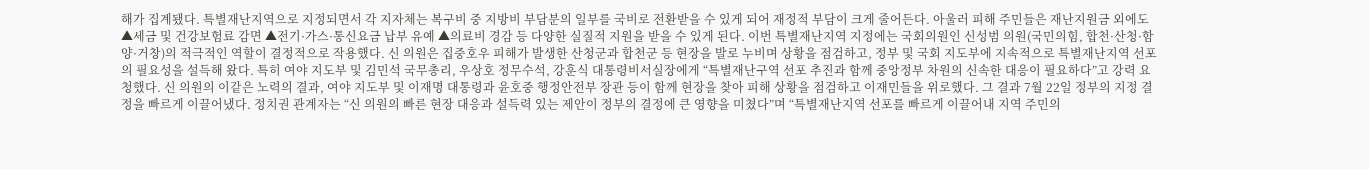해가 집계됐다. 특별재난지역으로 지정되면서 각 지자체는 복구비 중 지방비 부담분의 일부를 국비로 전환받을 수 있게 되어 재정적 부담이 크게 줄어든다. 아울러 피해 주민들은 재난지원금 외에도 ▲세금 및 건강보험료 감면 ▲전기·가스·통신요금 납부 유예 ▲의료비 경감 등 다양한 실질적 지원을 받을 수 있게 된다. 이번 특별재난지역 지정에는 국회의원인 신성범 의원(국민의힘, 합천·산청·함양·거창)의 적극적인 역할이 결정적으로 작용했다. 신 의원은 집중호우 피해가 발생한 산청군과 합천군 등 현장을 발로 누비며 상황을 점검하고, 정부 및 국회 지도부에 지속적으로 특별재난지역 선포의 필요성을 설득해 왔다. 특히 여야 지도부 및 김민석 국무총리, 우상호 정무수석, 강훈식 대통령비서실장에게 “특별재난구역 선포 추진과 함께 중앙정부 차원의 신속한 대응이 필요하다”고 강력 요청했다. 신 의원의 이같은 노력의 결과, 여야 지도부 및 이재명 대통령과 윤호중 행정안전부 장관 등이 함께 현장을 찾아 피해 상황을 점검하고 이재민들을 위로했다. 그 결과 7월 22일 정부의 지정 결정을 빠르게 이끌어냈다. 정치권 관계자는 “신 의원의 빠른 현장 대응과 설득력 있는 제안이 정부의 결정에 큰 영향을 미쳤다”며 “특별재난지역 선포를 빠르게 이끌어내 지역 주민의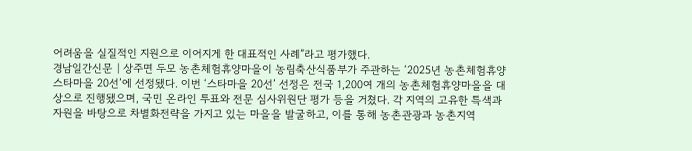어려움을 실질적인 지원으로 이어지게 한 대표적인 사례”라고 평가했다.
경남일간신문 | 상주면 두모 농촌체험휴양마을이 농림축산식품부가 주관하는 ‘2025년 농촌체험휴양 스타마을 20선’에 선정됐다. 이번 ‘스타마을 20선’ 선정은 전국 1,200여 개의 농촌체험휴양마을을 대상으로 진행됐으며, 국민 온라인 투표와 전문 심사위원단 평가 등을 거쳤다. 각 지역의 고유한 특색과 자원을 바탕으로 차별화전략을 가지고 있는 마을을 발굴하고, 이를 통해 농촌관광과 농촌지역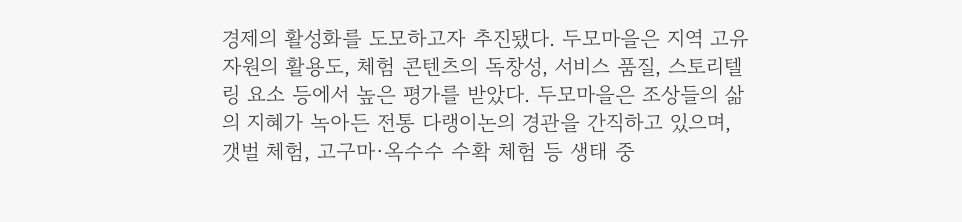경제의 활성화를 도모하고자 추진됐다. 두모마을은 지역 고유자원의 활용도, 체험 콘텐츠의 독창성, 서비스 품질, 스토리텔링 요소 등에서 높은 평가를 받았다. 두모마을은 조상들의 삶의 지혜가 녹아든 전통 다랭이논의 경관을 간직하고 있으며, 갯벌 체험, 고구마·옥수수 수확 체험 등 생태 중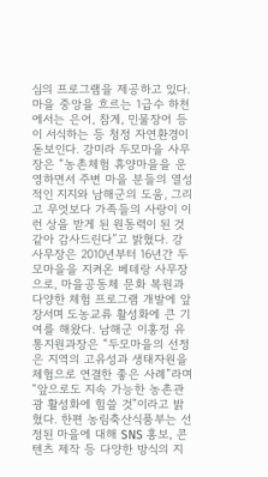심의 프로그램을 제공하고 있다. 마을 중앙을 흐르는 1급수 하천에서는 은어, 참게, 민물장어 등이 서식하는 등 청정 자연환경이 돋보인다. 강미라 두모마을 사무장은 “농촌체험 휴양마을을 운영하면서 주변 마을 분들의 열성적인 지지와 남해군의 도움, 그리고 무엇보다 가족들의 사랑이 이런 상을 받게 된 원동력이 된 것 같아 감사드린다”고 밝혔다. 강 사무장은 2010년부터 16년간 두모마을을 지켜온 베테랑 사무장으로, 마을공동체 문화 복원과 다양한 체험 프로그램 개발에 앞장서며 도농교류 활성화에 큰 기여를 해왔다. 남해군 이홍정 유통지원과장은 “두모마을의 선정은 지역의 고유성과 생태자원을 체험으로 연결한 좋은 사례”라며 “앞으로도 지속 가능한 농촌관광 활성화에 힘쓸 것”이라고 밝혔다. 한편 농림축산식품부는 선정된 마을에 대해 SNS 홍보, 콘텐츠 제작 등 다양한 방식의 지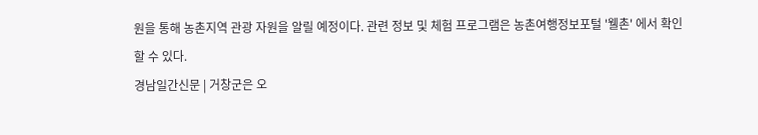원을 통해 농촌지역 관광 자원을 알릴 예정이다. 관련 정보 및 체험 프로그램은 농촌여행정보포털 '웰촌' 에서 확인할 수 있다.
경남일간신문 | 거창군은 오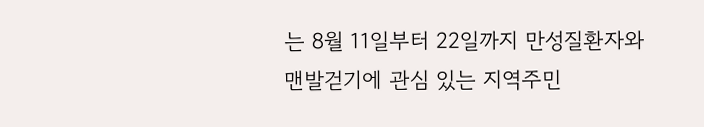는 8월 11일부터 22일까지 만성질환자와 맨발걷기에 관심 있는 지역주민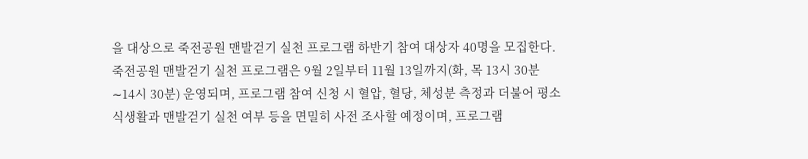을 대상으로 죽전공원 맨발걷기 실천 프로그램 하반기 참여 대상자 40명을 모집한다. 죽전공원 맨발걷기 실천 프로그램은 9월 2일부터 11월 13일까지(화, 목 13시 30분∼14시 30분) 운영되며, 프로그램 참여 신청 시 혈압, 혈당, 체성분 측정과 더불어 평소 식생활과 맨발걷기 실천 여부 등을 면밀히 사전 조사할 예정이며, 프로그램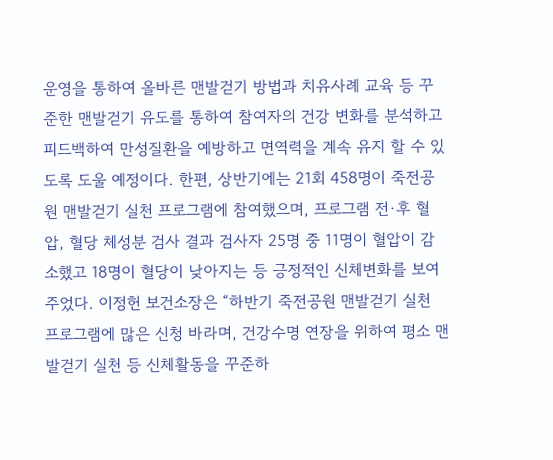운영을 통하여 올바른 맨발걷기 방법과 치유사례 교육 등 꾸준한 맨발걷기 유도를 통하여 참여자의 건강 변화를 분석하고 피드백하여 만성질환을 예방하고 면역력을 계속 유지 할 수 있도록 도울 예정이다. 한편, 상반기에는 21회 458명이 죽전공원 맨발걷기 실천 프로그램에 참여했으며, 프로그램 전·후 혈압, 혈당 체성분 검사 결과 검사자 25명 중 11명이 혈압이 감소했고 18명이 혈당이 낮아지는 등 긍정적인 신체변화를 보여주었다. 이정헌 보건소장은 “하반기 죽전공원 맨발걷기 실천 프로그램에 많은 신청 바라며, 건강수명 연장을 위하여 평소 맨발걷기 실천 등 신체활동을 꾸준하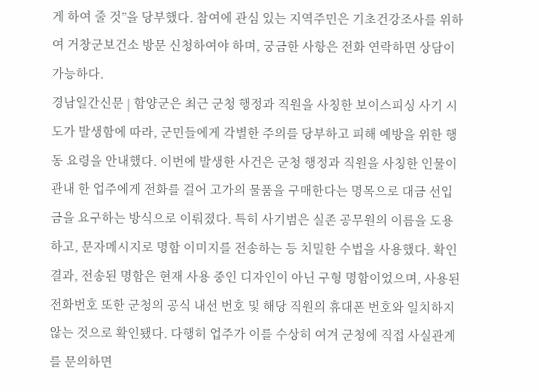게 하여 줄 것”을 당부했다. 참여에 관심 있는 지역주민은 기초건강조사를 위하여 거창군보건소 방문 신청하여야 하며, 궁금한 사항은 전화 연락하면 상담이 가능하다.
경남일간신문 | 함양군은 최근 군청 행정과 직원을 사칭한 보이스피싱 사기 시도가 발생함에 따라, 군민들에게 각별한 주의를 당부하고 피해 예방을 위한 행동 요령을 안내했다. 이번에 발생한 사건은 군청 행정과 직원을 사칭한 인물이 관내 한 업주에게 전화를 걸어 고가의 물품을 구매한다는 명목으로 대금 선입금을 요구하는 방식으로 이뤄졌다. 특히 사기범은 실존 공무원의 이름을 도용하고, 문자메시지로 명함 이미지를 전송하는 등 치밀한 수법을 사용했다. 확인 결과, 전송된 명함은 현재 사용 중인 디자인이 아닌 구형 명함이었으며, 사용된 전화번호 또한 군청의 공식 내선 번호 및 해당 직원의 휴대폰 번호와 일치하지 않는 것으로 확인됐다. 다행히 업주가 이를 수상히 여겨 군청에 직접 사실관계를 문의하면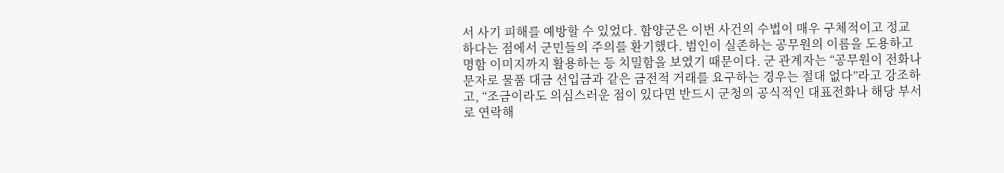서 사기 피해를 예방할 수 있었다. 함양군은 이번 사건의 수법이 매우 구체적이고 정교하다는 점에서 군민들의 주의를 환기했다. 범인이 실존하는 공무원의 이름을 도용하고 명함 이미지까지 활용하는 등 치밀함을 보였기 때문이다. 군 관계자는 “공무원이 전화나 문자로 물품 대금 선입금과 같은 금전적 거래를 요구하는 경우는 절대 없다”라고 강조하고, “조금이라도 의심스러운 점이 있다면 반드시 군청의 공식적인 대표전화나 해당 부서로 연락해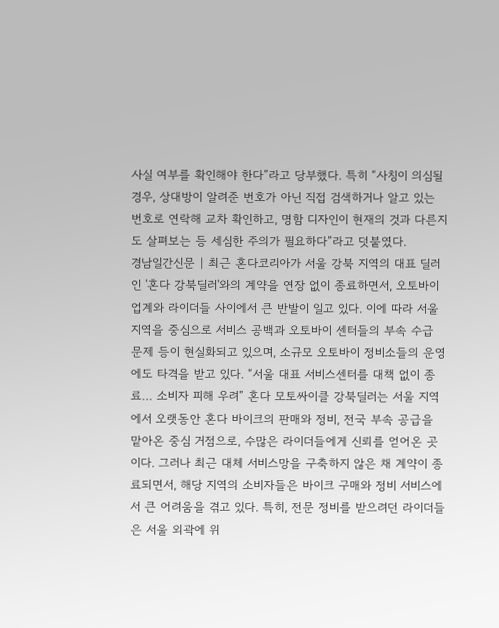사실 여부를 확인해야 한다”라고 당부했다. 특히 “사칭이 의심될 경우, 상대방이 알려준 번호가 아닌 직접 검색하거나 알고 있는 번호로 연락해 교차 확인하고, 명함 디자인이 현재의 것과 다른지도 살펴보는 등 세심한 주의가 필요하다”라고 덧붙였다.
경남일간신문 | 최근 혼다코리아가 서울 강북 지역의 대표 딜러인 '혼다 강북딜러'와의 계약을 연장 없이 종료하면서, 오토바이 업계와 라이더들 사이에서 큰 반발이 일고 있다. 이에 따라 서울 지역을 중심으로 서비스 공백과 오토바이 센터들의 부속 수급 문제 등이 현실화되고 있으며, 소규모 오토바이 정비소들의 운영에도 타격을 받고 있다. “서울 대표 서비스센터를 대책 없이 종료… 소비자 피해 우려” 혼다 모토싸이클 강북딜러는 서울 지역에서 오랫동안 혼다 바이크의 판매와 정비, 전국 부속 공급을 맡아온 중심 거점으로, 수많은 라이더들에게 신뢰를 얻어온 곳이다. 그러나 최근 대체 서비스망을 구축하지 않은 채 계약이 종료되면서, 해당 지역의 소비자들은 바이크 구매와 정비 서비스에서 큰 어려움을 겪고 있다. 특히, 전문 정비를 받으려던 라이더들은 서울 외곽에 위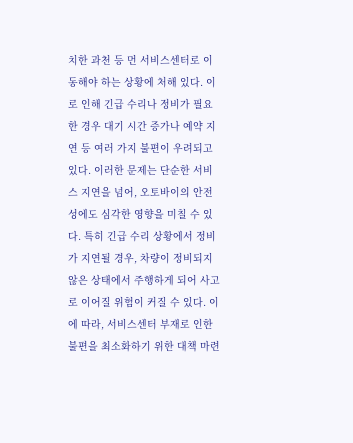치한 과천 등 먼 서비스센터로 이동해야 하는 상황에 처해 있다. 이로 인해 긴급 수리나 정비가 필요한 경우 대기 시간 증가나 예약 지연 등 여러 가지 불편이 우려되고 있다. 이러한 문제는 단순한 서비스 지연을 넘어, 오토바이의 안전성에도 심각한 영향을 미칠 수 있다. 특히 긴급 수리 상황에서 정비가 지연될 경우, 차량이 정비되지 않은 상태에서 주행하게 되어 사고로 이어질 위험이 커질 수 있다. 이에 따라, 서비스센터 부재로 인한 불편을 최소화하기 위한 대책 마련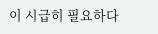이 시급히 필요하다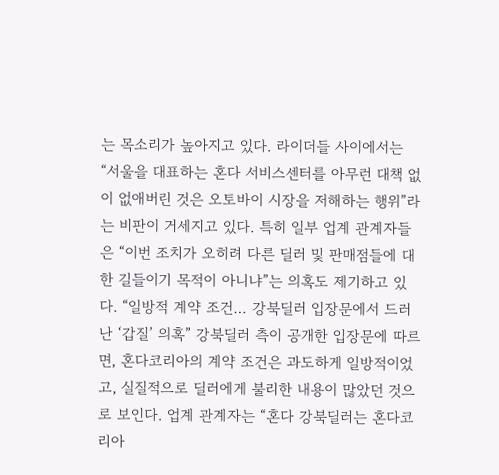는 목소리가 높아지고 있다. 라이더들 사이에서는 “서울을 대표하는 혼다 서비스센터를 아무런 대책 없이 없애버린 것은 오토바이 시장을 저해하는 행위”라는 비판이 거세지고 있다. 특히 일부 업계 관계자들은 “이번 조치가 오히려 다른 딜러 및 판매점들에 대한 길들이기 목적이 아니냐”는 의혹도 제기하고 있다. “일방적 계약 조건… 강북딜러 입장문에서 드러난 ‘갑질’ 의혹” 강북딜러 측이 공개한 입장문에 따르면, 혼다코리아의 계약 조건은 과도하게 일방적이었고, 실질적으로 딜러에게 불리한 내용이 많았던 것으로 보인다. 업계 관계자는 “혼다 강북딜러는 혼다코리아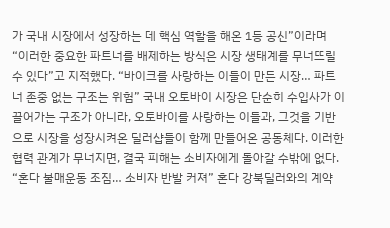가 국내 시장에서 성장하는 데 핵심 역할을 해온 1등 공신”이라며 “이러한 중요한 파트너를 배제하는 방식은 시장 생태계를 무너뜨릴 수 있다”고 지적했다. “바이크를 사랑하는 이들이 만든 시장… 파트너 존중 없는 구조는 위험” 국내 오토바이 시장은 단순히 수입사가 이끌어가는 구조가 아니라, 오토바이를 사랑하는 이들과, 그것을 기반으로 시장을 성장시켜온 딜러샵들이 함께 만들어온 공동체다. 이러한 협력 관계가 무너지면, 결국 피해는 소비자에게 돌아갈 수밖에 없다. “혼다 불매운동 조짐… 소비자 반발 커져” 혼다 강북딜러와의 계약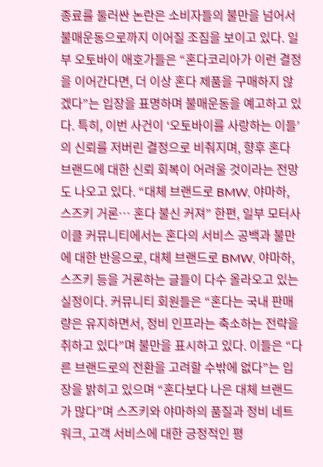종료를 둘러싼 논란은 소비자들의 불만을 넘어서 불매운동으로까지 이어질 조짐을 보이고 있다. 일부 오토바이 애호가들은 “혼다코리아가 이런 결정을 이어간다면, 더 이상 혼다 제품을 구매하지 않겠다”는 입장을 표명하며 불매운동을 예고하고 있다. 특히, 이번 사건이 ‘오토바이를 사랑하는 이들’의 신뢰를 저버린 결정으로 비춰지며, 향후 혼다 브랜드에 대한 신뢰 회복이 어려울 것이라는 전망도 나오고 있다. “대체 브랜드로 BMW, 야마하, 스즈키 거론… 혼다 불신 커져” 한편, 일부 모터사이클 커뮤니티에서는 혼다의 서비스 공백과 불만에 대한 반응으로, 대체 브랜드로 BMW, 야마하, 스즈키 등을 거론하는 글들이 다수 올라오고 있는 실정이다. 커뮤니티 회원들은 “혼다는 국내 판매량은 유지하면서, 정비 인프라는 축소하는 전략을 취하고 있다”며 불만을 표시하고 있다. 이들은 “다른 브랜드로의 전환을 고려할 수밖에 없다”는 입장을 밝히고 있으며 “혼다보다 나은 대체 브랜드가 많다”며 스즈키와 야마하의 품질과 정비 네트워크, 고객 서비스에 대한 긍정적인 평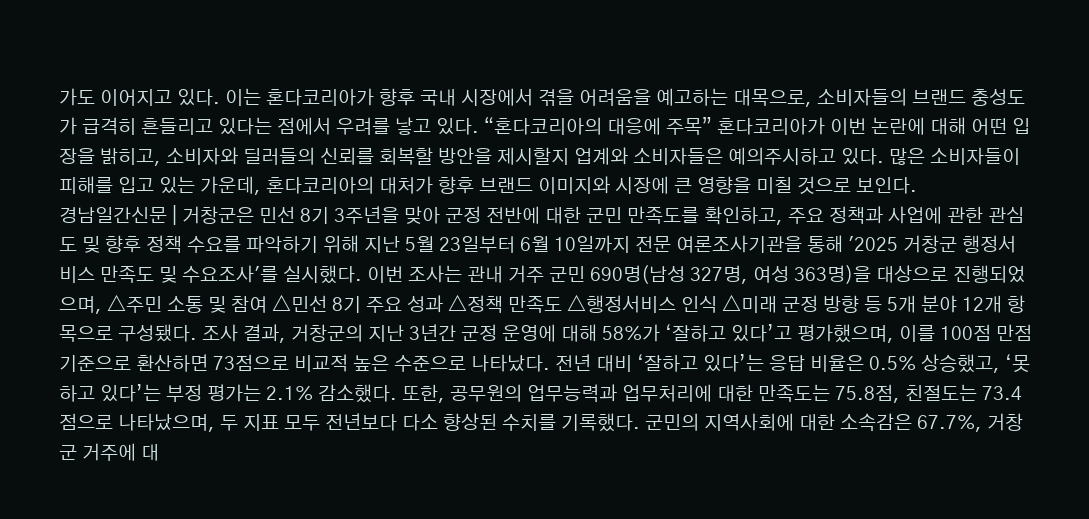가도 이어지고 있다. 이는 혼다코리아가 향후 국내 시장에서 겪을 어려움을 예고하는 대목으로, 소비자들의 브랜드 충성도가 급격히 흔들리고 있다는 점에서 우려를 낳고 있다. “혼다코리아의 대응에 주목” 혼다코리아가 이번 논란에 대해 어떤 입장을 밝히고, 소비자와 딜러들의 신뢰를 회복할 방안을 제시할지 업계와 소비자들은 예의주시하고 있다. 많은 소비자들이 피해를 입고 있는 가운데, 혼다코리아의 대처가 향후 브랜드 이미지와 시장에 큰 영향을 미칠 것으로 보인다.
경남일간신문 | 거창군은 민선 8기 3주년을 맞아 군정 전반에 대한 군민 만족도를 확인하고, 주요 정책과 사업에 관한 관심도 및 향후 정책 수요를 파악하기 위해 지난 5월 23일부터 6월 10일까지 전문 여론조사기관을 통해 '2025 거창군 행정서비스 만족도 및 수요조사'를 실시했다. 이번 조사는 관내 거주 군민 690명(남성 327명, 여성 363명)을 대상으로 진행되었으며, △주민 소통 및 참여 △민선 8기 주요 성과 △정책 만족도 △행정서비스 인식 △미래 군정 방향 등 5개 분야 12개 항목으로 구성됐다. 조사 결과, 거창군의 지난 3년간 군정 운영에 대해 58%가 ‘잘하고 있다’고 평가했으며, 이를 100점 만점 기준으로 환산하면 73점으로 비교적 높은 수준으로 나타났다. 전년 대비 ‘잘하고 있다’는 응답 비율은 0.5% 상승했고, ‘못하고 있다’는 부정 평가는 2.1% 감소했다. 또한, 공무원의 업무능력과 업무처리에 대한 만족도는 75.8점, 친절도는 73.4점으로 나타났으며, 두 지표 모두 전년보다 다소 향상된 수치를 기록했다. 군민의 지역사회에 대한 소속감은 67.7%, 거창군 거주에 대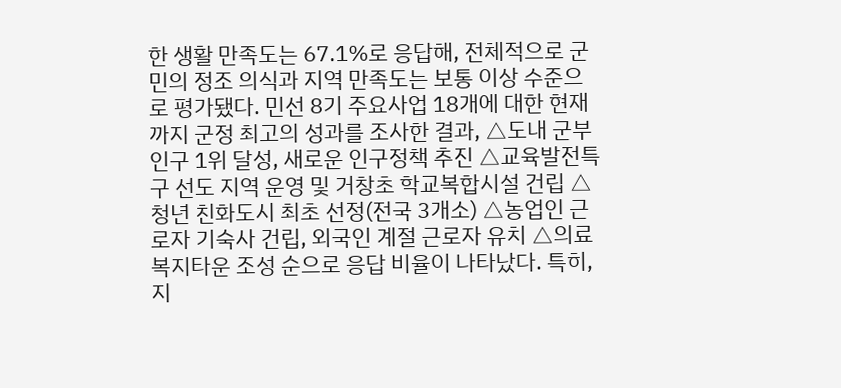한 생활 만족도는 67.1%로 응답해, 전체적으로 군민의 정조 의식과 지역 만족도는 보통 이상 수준으로 평가됐다. 민선 8기 주요사업 18개에 대한 현재까지 군정 최고의 성과를 조사한 결과, △도내 군부 인구 1위 달성, 새로운 인구정책 추진 △교육발전특구 선도 지역 운영 및 거창초 학교복합시설 건립 △청년 친화도시 최초 선정(전국 3개소) △농업인 근로자 기숙사 건립, 외국인 계절 근로자 유치 △의료복지타운 조성 순으로 응답 비율이 나타났다. 특히, 지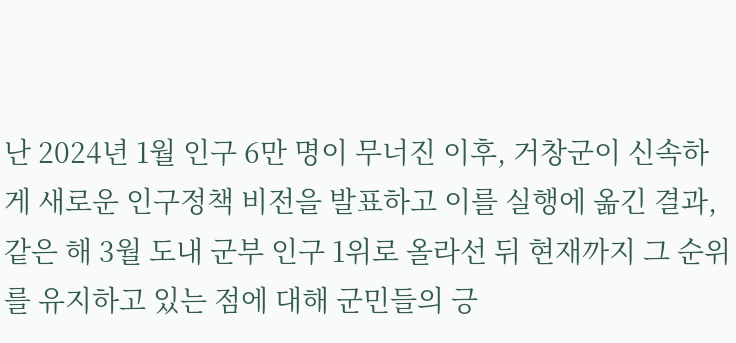난 2024년 1월 인구 6만 명이 무너진 이후, 거창군이 신속하게 새로운 인구정책 비전을 발표하고 이를 실행에 옮긴 결과, 같은 해 3월 도내 군부 인구 1위로 올라선 뒤 현재까지 그 순위를 유지하고 있는 점에 대해 군민들의 긍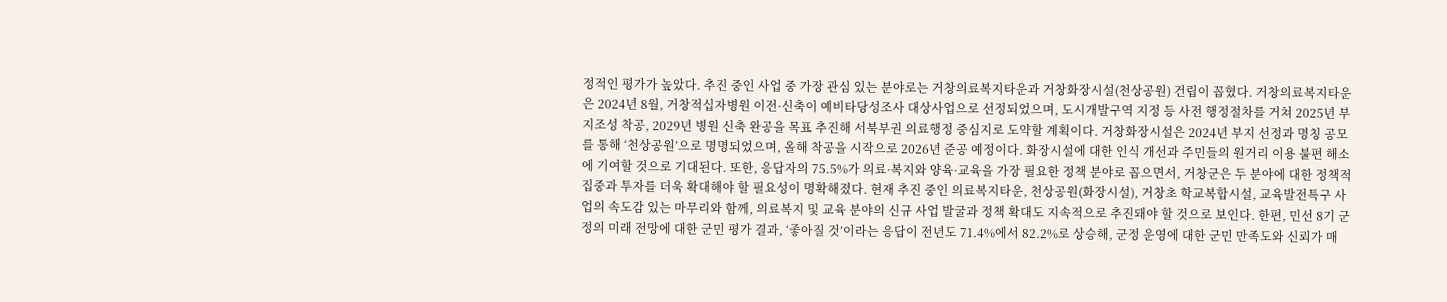정적인 평가가 높았다. 추진 중인 사업 중 가장 관심 있는 분야로는 거창의료복지타운과 거창화장시설(천상공원) 건립이 꼽혔다. 거창의료복지타운은 2024년 8월, 거창적십자병원 이전·신축이 예비타당성조사 대상사업으로 선정되었으며, 도시개발구역 지정 등 사전 행정절차를 거쳐 2025년 부지조성 착공, 2029년 병원 신축 완공을 목표 추진해 서북부권 의료행정 중심지로 도약할 계획이다. 거창화장시설은 2024년 부지 선정과 명칭 공모를 통해 ‘천상공원’으로 명명되었으며, 올해 착공을 시작으로 2026년 준공 예정이다. 화장시설에 대한 인식 개선과 주민들의 원거리 이용 불편 해소에 기여할 것으로 기대된다. 또한, 응답자의 75.5%가 의료·복지와 양육·교육을 가장 필요한 정책 분야로 꼽으면서, 거창군은 두 분야에 대한 정책적 집중과 투자를 더욱 확대해야 할 필요성이 명확해졌다. 현재 추진 중인 의료복지타운, 천상공원(화장시설), 거창초 학교복합시설, 교육발전특구 사업의 속도감 있는 마무리와 함께, 의료복지 및 교육 분야의 신규 사업 발굴과 정책 확대도 지속적으로 추진돼야 할 것으로 보인다. 한편, 민선 8기 군정의 미래 전망에 대한 군민 평가 결과, ‘좋아질 것’이라는 응답이 전년도 71.4%에서 82.2%로 상승해, 군정 운영에 대한 군민 만족도와 신뢰가 매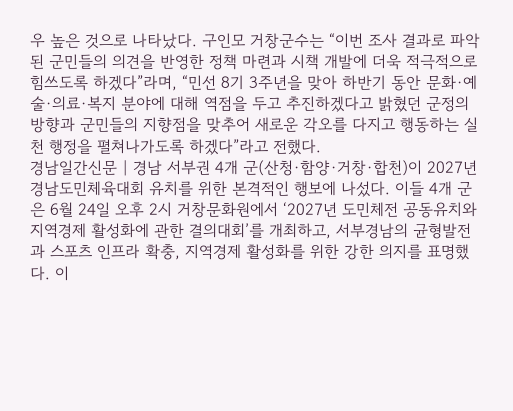우 높은 것으로 나타났다. 구인모 거창군수는 “이번 조사 결과로 파악된 군민들의 의견을 반영한 정책 마련과 시책 개발에 더욱 적극적으로 힘쓰도록 하겠다”라며, “민선 8기 3주년을 맞아 하반기 동안 문화·예술·의료·복지 분야에 대해 역점을 두고 추진하겠다고 밝혔던 군정의 방향과 군민들의 지향점을 맞추어 새로운 각오를 다지고 행동하는 실천 행정을 펼쳐나가도록 하겠다”라고 전했다.
경남일간신문 | 경남 서부권 4개 군(산청·함양·거창·합천)이 2027년 경남도민체육대회 유치를 위한 본격적인 행보에 나섰다. 이들 4개 군은 6월 24일 오후 2시 거창문화원에서 ‘2027년 도민체전 공동유치와 지역경제 활성화에 관한 결의대회’를 개최하고, 서부경남의 균형발전과 스포츠 인프라 확충, 지역경제 활성화를 위한 강한 의지를 표명했다. 이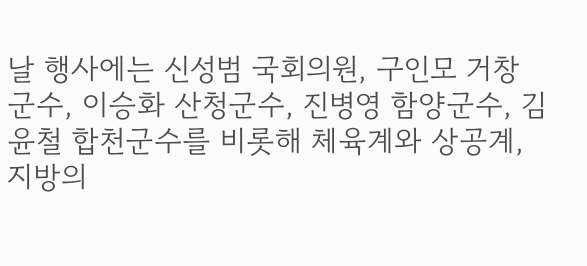날 행사에는 신성범 국회의원, 구인모 거창군수, 이승화 산청군수, 진병영 함양군수, 김윤철 합천군수를 비롯해 체육계와 상공계, 지방의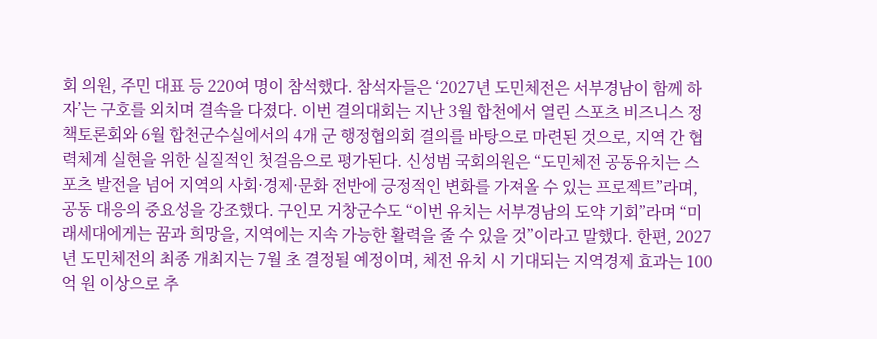회 의원, 주민 대표 등 220여 명이 참석했다. 참석자들은 ‘2027년 도민체전은 서부경남이 함께 하자’는 구호를 외치며 결속을 다졌다. 이번 결의대회는 지난 3월 합천에서 열린 스포츠 비즈니스 정책토론회와 6월 합천군수실에서의 4개 군 행정협의회 결의를 바탕으로 마련된 것으로, 지역 간 협력체계 실현을 위한 실질적인 첫걸음으로 평가된다. 신성범 국회의원은 “도민체전 공동유치는 스포츠 발전을 넘어 지역의 사회·경제·문화 전반에 긍정적인 변화를 가져올 수 있는 프로젝트”라며, 공동 대응의 중요성을 강조했다. 구인모 거창군수도 “이번 유치는 서부경남의 도약 기회”라며 “미래세대에게는 꿈과 희망을, 지역에는 지속 가능한 활력을 줄 수 있을 것”이라고 말했다. 한편, 2027년 도민체전의 최종 개최지는 7월 초 결정될 예정이며, 체전 유치 시 기대되는 지역경제 효과는 100억 원 이상으로 추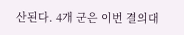산된다. 4개 군은 이번 결의대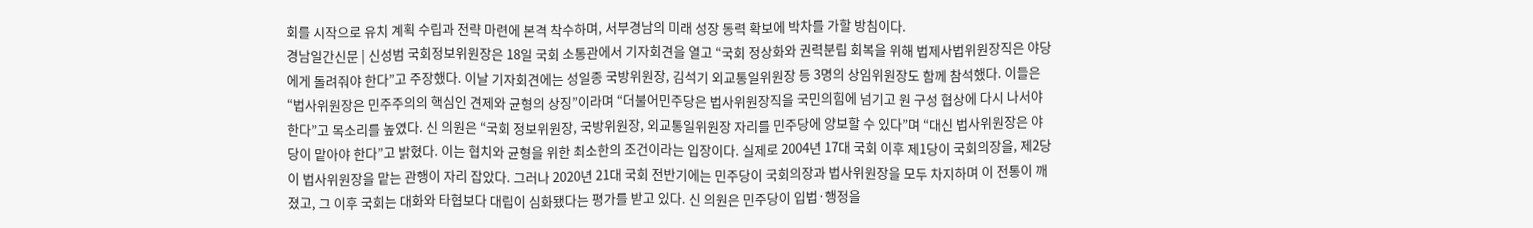회를 시작으로 유치 계획 수립과 전략 마련에 본격 착수하며, 서부경남의 미래 성장 동력 확보에 박차를 가할 방침이다.
경남일간신문 | 신성범 국회정보위원장은 18일 국회 소통관에서 기자회견을 열고 “국회 정상화와 권력분립 회복을 위해 법제사법위원장직은 야당에게 돌려줘야 한다”고 주장했다. 이날 기자회견에는 성일종 국방위원장, 김석기 외교통일위원장 등 3명의 상임위원장도 함께 참석했다. 이들은 “법사위원장은 민주주의의 핵심인 견제와 균형의 상징”이라며 “더불어민주당은 법사위원장직을 국민의힘에 넘기고 원 구성 협상에 다시 나서야 한다”고 목소리를 높였다. 신 의원은 “국회 정보위원장, 국방위원장, 외교통일위원장 자리를 민주당에 양보할 수 있다”며 “대신 법사위원장은 야당이 맡아야 한다”고 밝혔다. 이는 협치와 균형을 위한 최소한의 조건이라는 입장이다. 실제로 2004년 17대 국회 이후 제1당이 국회의장을, 제2당이 법사위원장을 맡는 관행이 자리 잡았다. 그러나 2020년 21대 국회 전반기에는 민주당이 국회의장과 법사위원장을 모두 차지하며 이 전통이 깨졌고, 그 이후 국회는 대화와 타협보다 대립이 심화됐다는 평가를 받고 있다. 신 의원은 민주당이 입법·행정을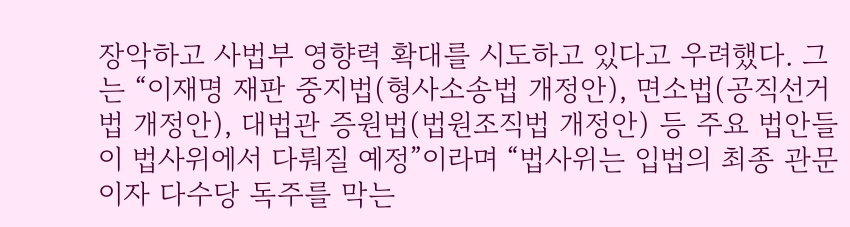장악하고 사법부 영향력 확대를 시도하고 있다고 우려했다. 그는 “이재명 재판 중지법(형사소송법 개정안), 면소법(공직선거법 개정안), 대법관 증원법(법원조직법 개정안) 등 주요 법안들이 법사위에서 다뤄질 예정”이라며 “법사위는 입법의 최종 관문이자 다수당 독주를 막는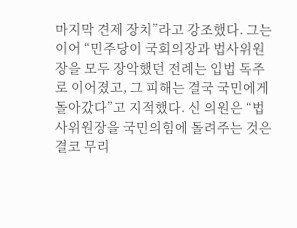마지막 견제 장치”라고 강조했다. 그는 이어 “민주당이 국회의장과 법사위원장을 모두 장악했던 전례는 입법 독주로 이어졌고, 그 피해는 결국 국민에게 돌아갔다”고 지적했다. 신 의원은 “법사위원장을 국민의힘에 돌려주는 것은 결코 무리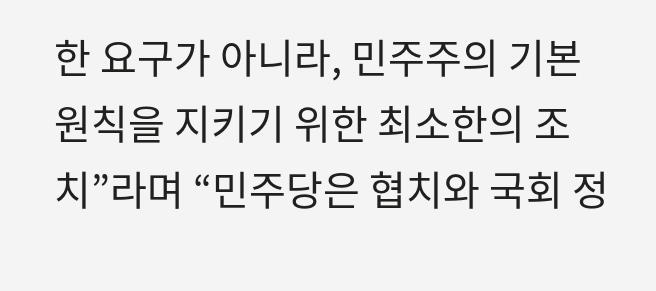한 요구가 아니라, 민주주의 기본 원칙을 지키기 위한 최소한의 조치”라며 “민주당은 협치와 국회 정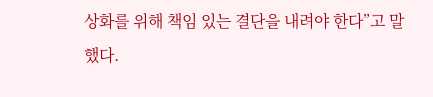상화를 위해 책임 있는 결단을 내려야 한다”고 말했다.